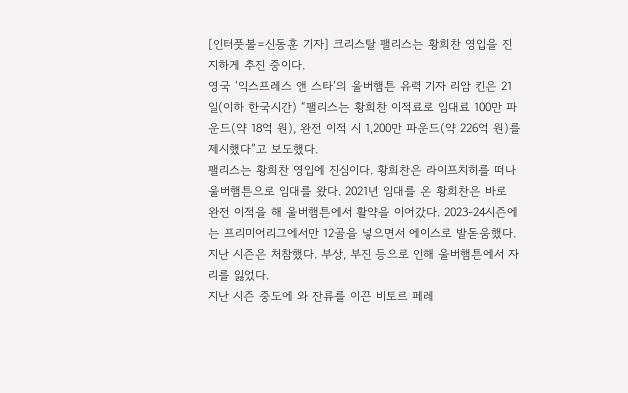[인터풋볼=신동훈 기자] 크리스탈 팰리스는 황희찬 영입을 진지하게 추진 중이다.
영국 ‘익스프레스 앤 스타’의 울버햄튼 유력 기자 리암 킨은 21일(이하 한국시간) “팰리스는 황희찬 이적료로 임대료 100만 파운드(약 18억 원), 완전 이적 시 1,200만 파운드(약 226억 원)를 제시했다”고 보도했다.
팰리스는 황희찬 영입에 진심이다. 황희찬은 라이프치히를 떠나 울버햄튼으로 임대를 왔다. 2021년 임대를 온 황희찬은 바로 완전 이적을 해 울버햄튼에서 활약을 이어갔다. 2023-24시즌에는 프리미어리그에서만 12골을 넣으면서 에이스로 발돋움했다. 지난 시즌은 처참했다. 부상, 부진 등으로 인해 울버햄튼에서 자리를 잃었다.
지난 시즌 중도에 와 잔류를 이끈 비토르 페레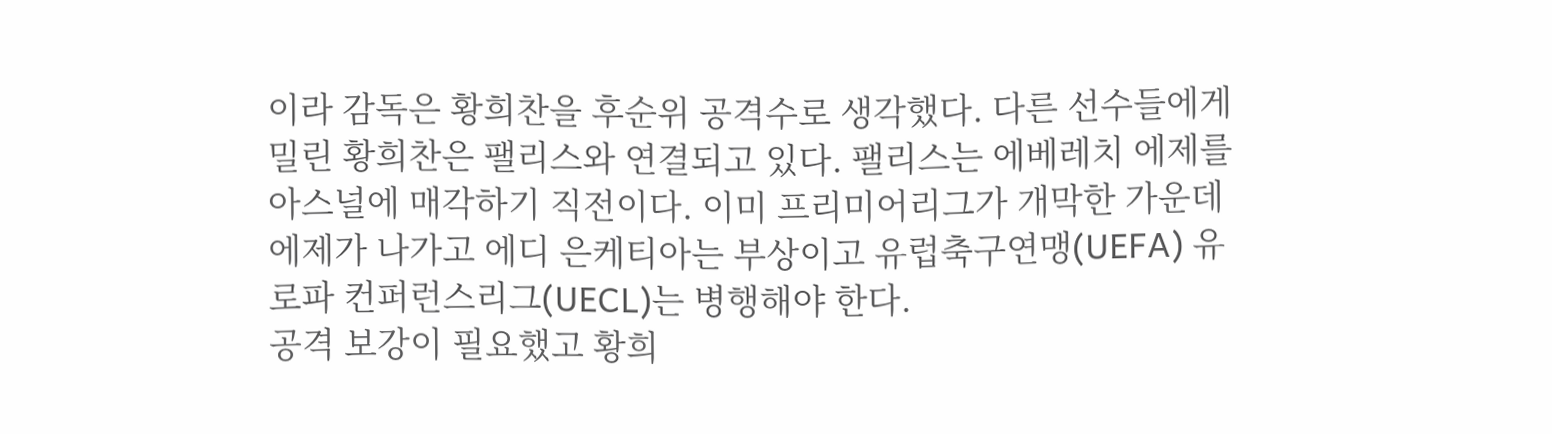이라 감독은 황희찬을 후순위 공격수로 생각했다. 다른 선수들에게 밀린 황희찬은 팰리스와 연결되고 있다. 팰리스는 에베레치 에제를 아스널에 매각하기 직전이다. 이미 프리미어리그가 개막한 가운데 에제가 나가고 에디 은케티아는 부상이고 유럽축구연맹(UEFA) 유로파 컨퍼런스리그(UECL)는 병행해야 한다.
공격 보강이 필요했고 황희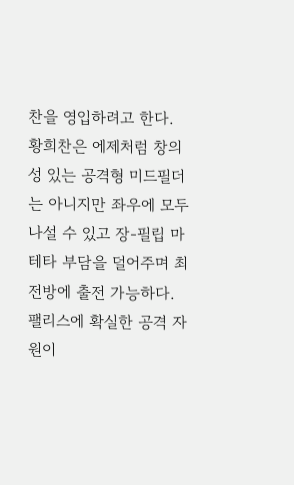찬을 영입하려고 한다. 황희찬은 에제처럼 창의성 있는 공격형 미드필더는 아니지만 좌우에 모두 나설 수 있고 장-필립 마테타 부담을 덜어주며 최전방에 출전 가능하다. 팰리스에 확실한 공격 자원이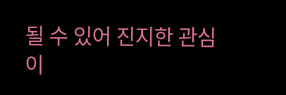될 수 있어 진지한 관심이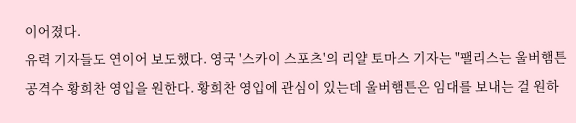이어졌다.
유력 기자들도 연이어 보도했다. 영국 '스카이 스포츠'의 리얄 토마스 기자는 "팰리스는 울버햄튼 공격수 황희찬 영입을 원한다. 황희찬 영입에 관심이 있는데 울버햄튼은 임대를 보내는 걸 원하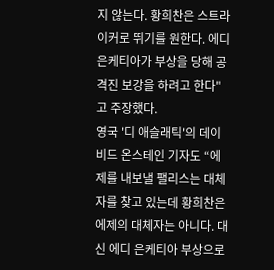지 않는다. 황희찬은 스트라이커로 뛰기를 원한다. 에디 은케티아가 부상을 당해 공격진 보강을 하려고 한다"고 주장했다.
영국 '디 애슬래틱'의 데이비드 온스테인 기자도 “에제를 내보낼 팰리스는 대체자를 찾고 있는데 황희찬은 에제의 대체자는 아니다. 대신 에디 은케티아 부상으로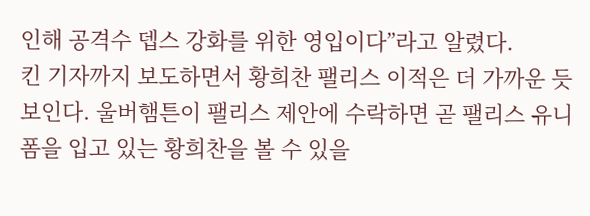인해 공격수 뎁스 강화를 위한 영입이다”라고 알렸다.
킨 기자까지 보도하면서 황희찬 팰리스 이적은 더 가까운 듯 보인다. 울버햄튼이 팰리스 제안에 수락하면 곧 팰리스 유니폼을 입고 있는 황희찬을 볼 수 있을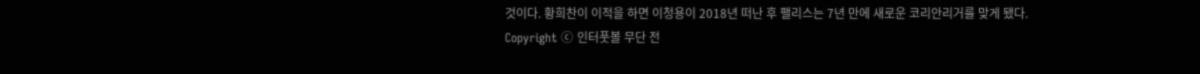것이다. 황희찬이 이적을 하면 이청용이 2018년 떠난 후 팰리스는 7년 만에 새로운 코리안리거를 맞게 됐다.
Copyright ⓒ 인터풋볼 무단 전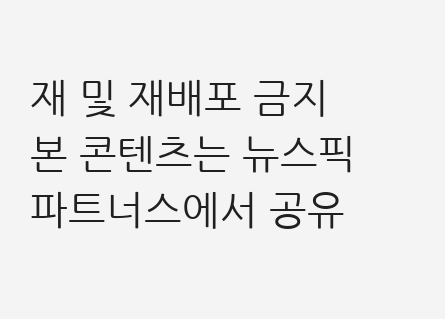재 및 재배포 금지
본 콘텐츠는 뉴스픽 파트너스에서 공유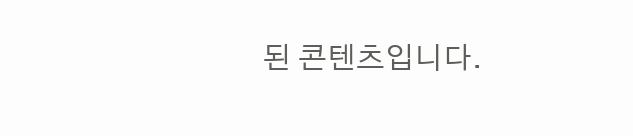된 콘텐츠입니다.